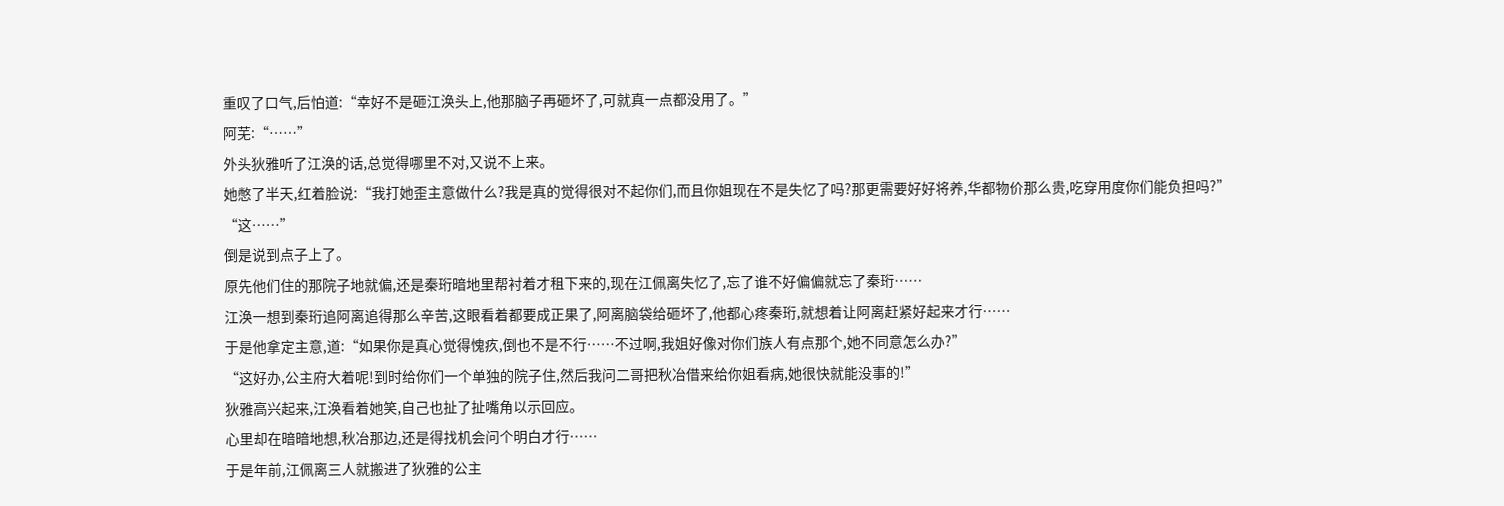重叹了口气,后怕道:“幸好不是砸江涣头上,他那脑子再砸坏了,可就真一点都没用了。”
阿芜:“……”
外头狄雅听了江涣的话,总觉得哪里不对,又说不上来。
她憋了半天,红着脸说:“我打她歪主意做什么?我是真的觉得很对不起你们,而且你姐现在不是失忆了吗?那更需要好好将养,华都物价那么贵,吃穿用度你们能负担吗?”
“这……”
倒是说到点子上了。
原先他们住的那院子地就偏,还是秦珩暗地里帮衬着才租下来的,现在江佩离失忆了,忘了谁不好偏偏就忘了秦珩……
江涣一想到秦珩追阿离追得那么辛苦,这眼看着都要成正果了,阿离脑袋给砸坏了,他都心疼秦珩,就想着让阿离赶紧好起来才行……
于是他拿定主意,道:“如果你是真心觉得愧疚,倒也不是不行……不过啊,我姐好像对你们族人有点那个,她不同意怎么办?”
“这好办,公主府大着呢!到时给你们一个单独的院子住,然后我问二哥把秋冶借来给你姐看病,她很快就能没事的!”
狄雅高兴起来,江涣看着她笑,自己也扯了扯嘴角以示回应。
心里却在暗暗地想,秋冶那边,还是得找机会问个明白才行……
于是年前,江佩离三人就搬进了狄雅的公主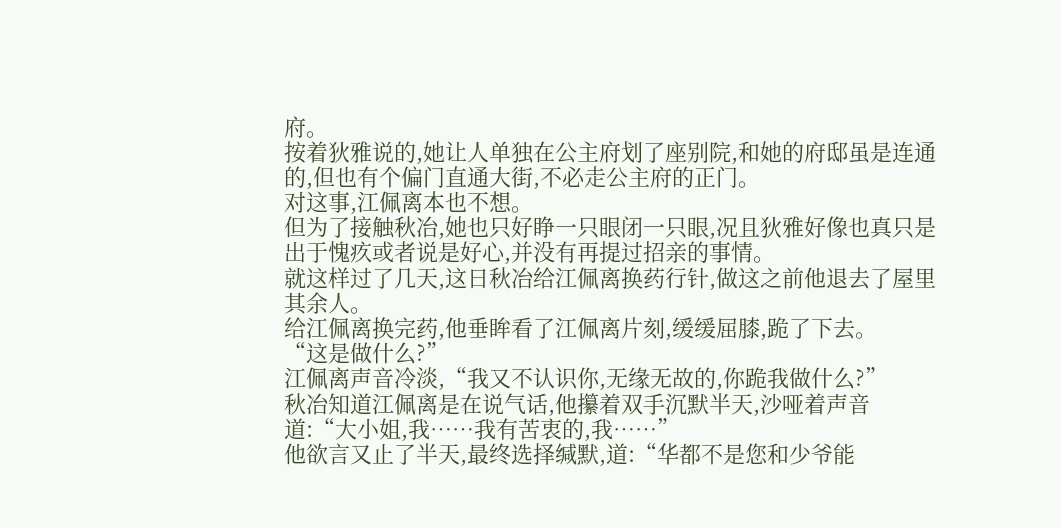府。
按着狄雅说的,她让人单独在公主府划了座别院,和她的府邸虽是连通的,但也有个偏门直通大街,不必走公主府的正门。
对这事,江佩离本也不想。
但为了接触秋冶,她也只好睁一只眼闭一只眼,况且狄雅好像也真只是出于愧疚或者说是好心,并没有再提过招亲的事情。
就这样过了几天,这日秋冶给江佩离换药行针,做这之前他退去了屋里其余人。
给江佩离换完药,他垂眸看了江佩离片刻,缓缓屈膝,跪了下去。
“这是做什么?”
江佩离声音冷淡,“我又不认识你,无缘无故的,你跪我做什么?”
秋冶知道江佩离是在说气话,他攥着双手沉默半天,沙哑着声音道:“大小姐,我……我有苦衷的,我……”
他欲言又止了半天,最终选择缄默,道:“华都不是您和少爷能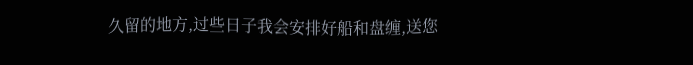久留的地方,过些日子我会安排好船和盘缠,送您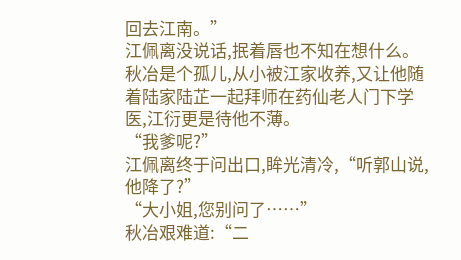回去江南。”
江佩离没说话,抿着唇也不知在想什么。
秋冶是个孤儿,从小被江家收养,又让他随着陆家陆芷一起拜师在药仙老人门下学医,江衍更是待他不薄。
“我爹呢?”
江佩离终于问出口,眸光清冷,“听郭山说,他降了?”
“大小姐,您别问了……”
秋冶艰难道:“二